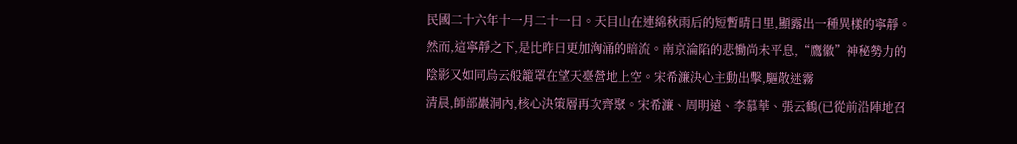民國二十六年十一月二十一日。天目山在連綿秋雨后的短暫晴日里,顯露出一種異樣的寧靜。然而,這寧靜之下,是比昨日更加洶涌的暗流。南京淪陷的悲慟尚未平息,“鷹徽”神秘勢力的陰影又如同烏云般籠罩在望天臺營地上空。宋希濂決心主動出擊,驅散迷霧
清晨,師部巖洞內,核心決策層再次齊聚。宋希濂、周明遠、李慕華、張云鶴(已從前沿陣地召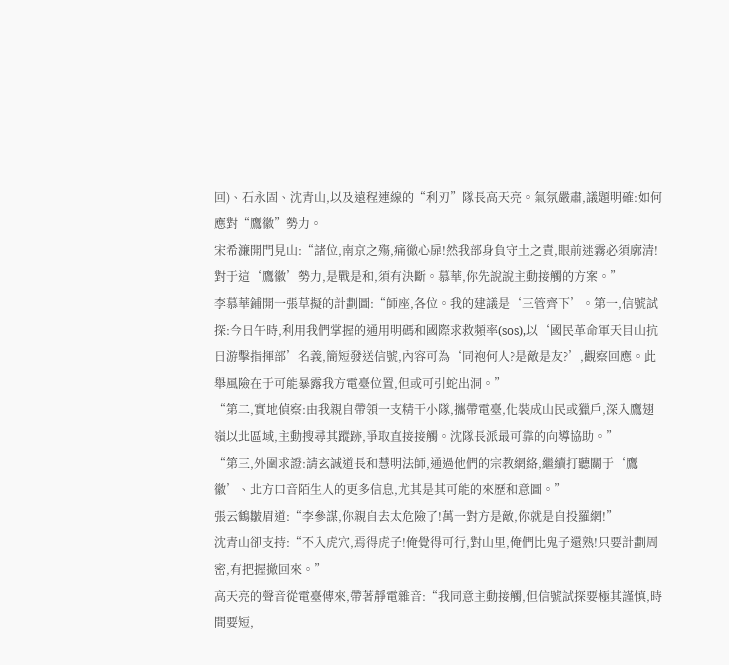回)、石永固、沈青山,以及遠程連線的“利刃”隊長高天亮。氣氛嚴肅,議題明確:如何應對“鷹徽”勢力。
宋希濂開門見山:“諸位,南京之殤,痛徹心扉!然我部身負守土之責,眼前迷霧必須廓清!對于這‘鷹徽’勢力,是戰是和,須有決斷。慕華,你先說說主動接觸的方案。”
李慕華鋪開一張草擬的計劃圖:“師座,各位。我的建議是‘三管齊下’。第一,信號試探:今日午時,利用我們掌握的通用明碼和國際求救頻率(sos),以‘國民革命軍天目山抗日游擊指揮部’名義,簡短發送信號,內容可為‘同袍何人?是敵是友?’,觀察回應。此舉風險在于可能暴露我方電臺位置,但或可引蛇出洞。”
“第二,實地偵察:由我親自帶領一支精干小隊,攜帶電臺,化裝成山民或獵戶,深入鷹翅嶺以北區域,主動搜尋其蹤跡,爭取直接接觸。沈隊長派最可靠的向導協助。”
“第三,外圍求證:請玄誠道長和慧明法師,通過他們的宗教網絡,繼續打聽關于‘鷹徽’、北方口音陌生人的更多信息,尤其是其可能的來歷和意圖。”
張云鶴皺眉道:“李參謀,你親自去太危險了!萬一對方是敵,你就是自投羅網!”
沈青山卻支持:“不入虎穴,焉得虎子!俺覺得可行,對山里,俺們比鬼子還熟!只要計劃周密,有把握撤回來。”
高天亮的聲音從電臺傳來,帶著靜電雜音:“我同意主動接觸,但信號試探要極其謹慎,時間要短,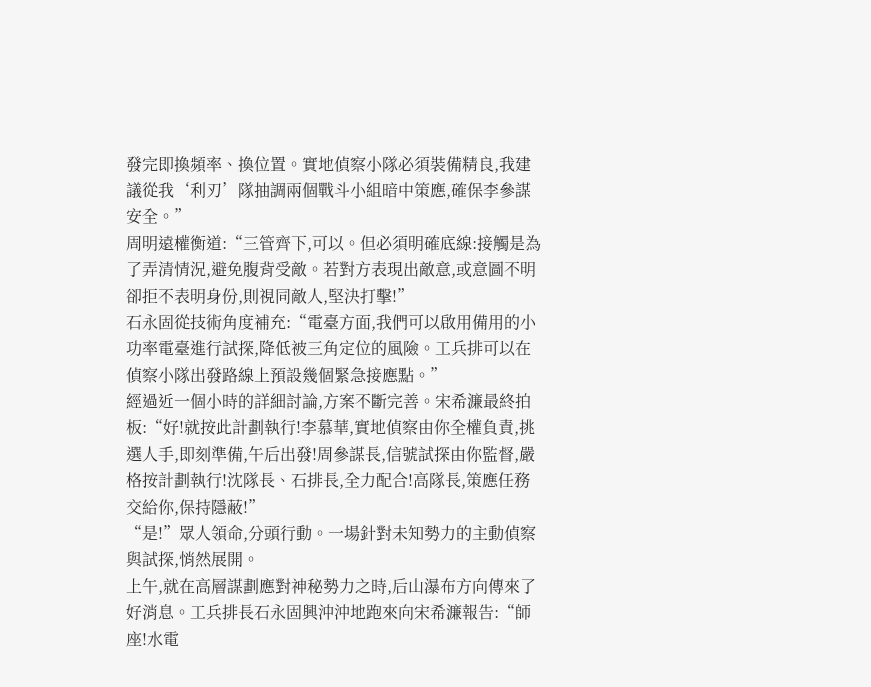發完即換頻率、換位置。實地偵察小隊必須裝備精良,我建議從我‘利刃’隊抽調兩個戰斗小組暗中策應,確保李參謀安全。”
周明遠權衡道:“三管齊下,可以。但必須明確底線:接觸是為了弄清情況,避免腹背受敵。若對方表現出敵意,或意圖不明卻拒不表明身份,則視同敵人,堅決打擊!”
石永固從技術角度補充:“電臺方面,我們可以啟用備用的小功率電臺進行試探,降低被三角定位的風險。工兵排可以在偵察小隊出發路線上預設幾個緊急接應點。”
經過近一個小時的詳細討論,方案不斷完善。宋希濂最終拍板:“好!就按此計劃執行!李慕華,實地偵察由你全權負責,挑選人手,即刻準備,午后出發!周參謀長,信號試探由你監督,嚴格按計劃執行!沈隊長、石排長,全力配合!高隊長,策應任務交給你,保持隱蔽!”
“是!”眾人領命,分頭行動。一場針對未知勢力的主動偵察與試探,悄然展開。
上午,就在高層謀劃應對神秘勢力之時,后山瀑布方向傳來了好消息。工兵排長石永固興沖沖地跑來向宋希濂報告:“師座!水電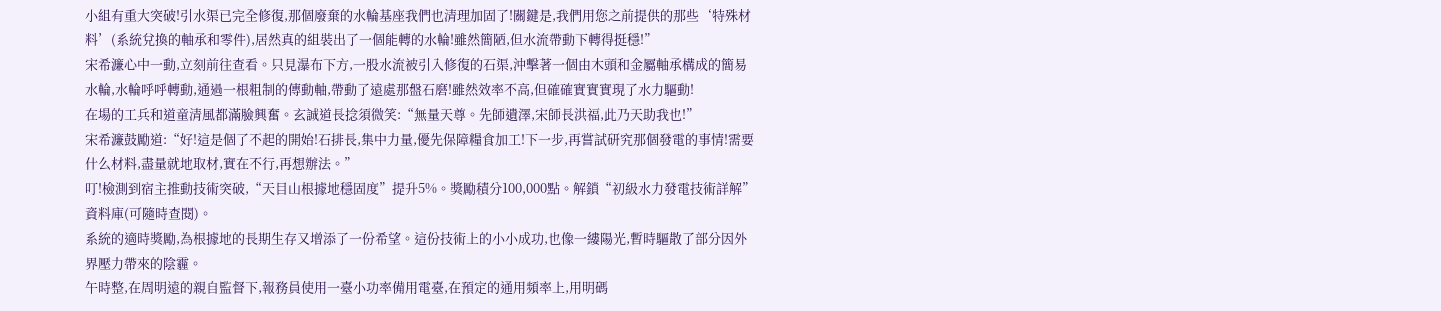小組有重大突破!引水渠已完全修復,那個廢棄的水輪基座我們也清理加固了!關鍵是,我們用您之前提供的那些‘特殊材料’(系統兌換的軸承和零件),居然真的組裝出了一個能轉的水輪!雖然簡陋,但水流帶動下轉得挺穩!”
宋希濂心中一動,立刻前往查看。只見瀑布下方,一股水流被引入修復的石渠,沖擊著一個由木頭和金屬軸承構成的簡易水輪,水輪呼呼轉動,通過一根粗制的傳動軸,帶動了遠處那盤石磨!雖然效率不高,但確確實實實現了水力驅動!
在場的工兵和道童清風都滿臉興奮。玄誠道長捻須微笑:“無量天尊。先師遺澤,宋師長洪福,此乃天助我也!”
宋希濂鼓勵道:“好!這是個了不起的開始!石排長,集中力量,優先保障糧食加工!下一步,再嘗試研究那個發電的事情!需要什么材料,盡量就地取材,實在不行,再想辦法。”
叮!檢測到宿主推動技術突破,“天目山根據地穩固度”提升5%。獎勵積分100,000點。解鎖“初級水力發電技術詳解”資料庫(可隨時查閱)。
系統的適時獎勵,為根據地的長期生存又增添了一份希望。這份技術上的小小成功,也像一縷陽光,暫時驅散了部分因外界壓力帶來的陰霾。
午時整,在周明遠的親自監督下,報務員使用一臺小功率備用電臺,在預定的通用頻率上,用明碼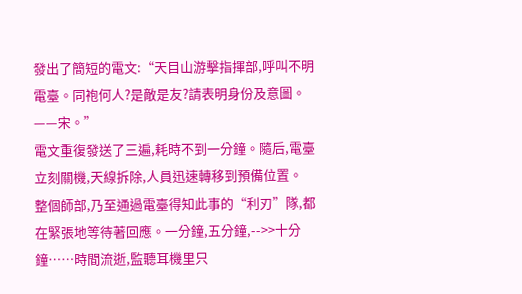發出了簡短的電文:“天目山游擊指揮部,呼叫不明電臺。同袍何人?是敵是友?請表明身份及意圖。——宋。”
電文重復發送了三遍,耗時不到一分鐘。隨后,電臺立刻關機,天線拆除,人員迅速轉移到預備位置。
整個師部,乃至通過電臺得知此事的“利刃”隊,都在緊張地等待著回應。一分鐘,五分鐘,-->>十分鐘……時間流逝,監聽耳機里只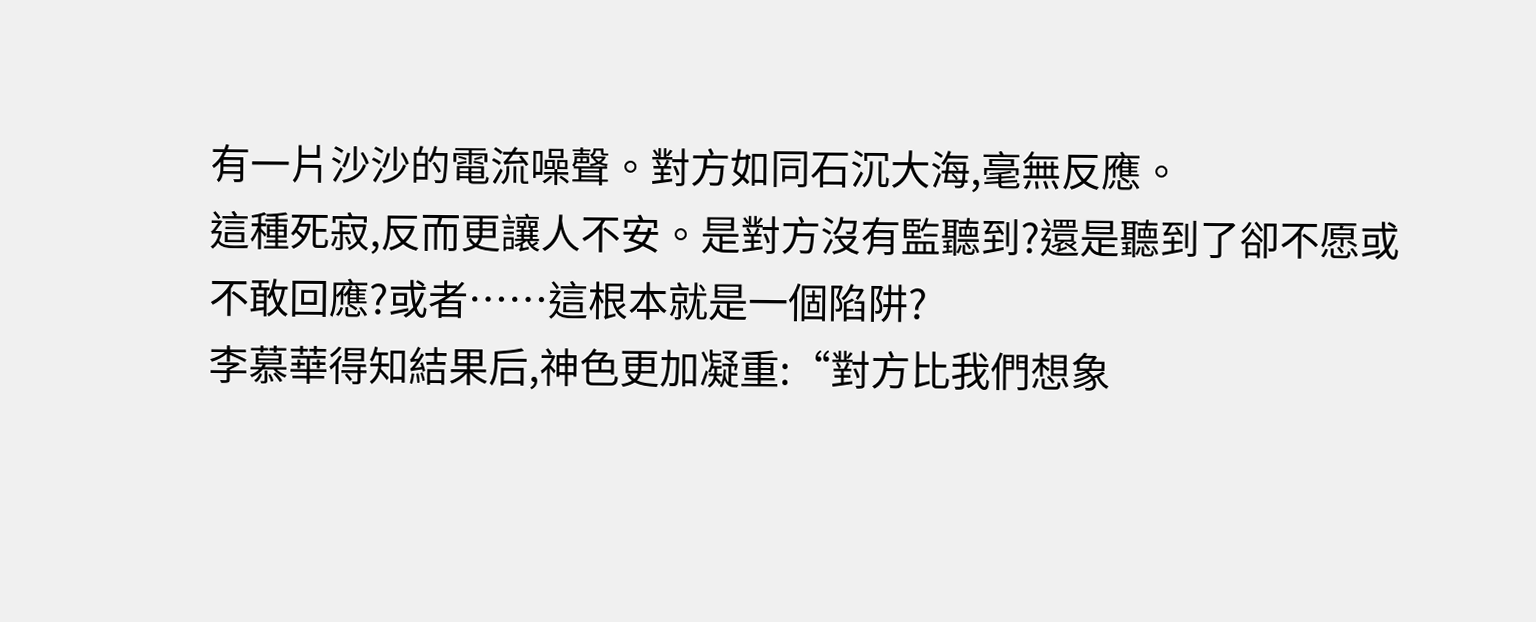有一片沙沙的電流噪聲。對方如同石沉大海,毫無反應。
這種死寂,反而更讓人不安。是對方沒有監聽到?還是聽到了卻不愿或不敢回應?或者……這根本就是一個陷阱?
李慕華得知結果后,神色更加凝重:“對方比我們想象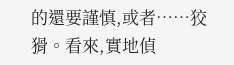的還要謹慎,或者……狡猾。看來,實地偵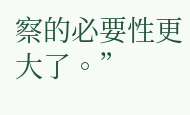察的必要性更大了。”